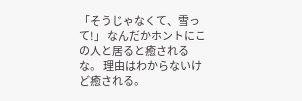「そうじゃなくて、雪って!」 なんだかホントにこの人と居ると癒されるな。 理由はわからないけど癒される。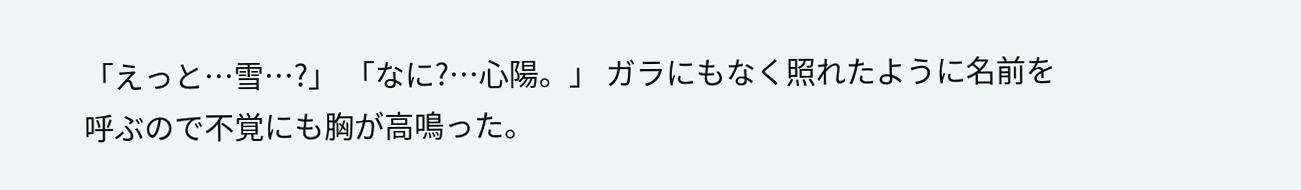「えっと…雪…?」 「なに?…心陽。」 ガラにもなく照れたように名前を呼ぶので不覚にも胸が高鳴った。